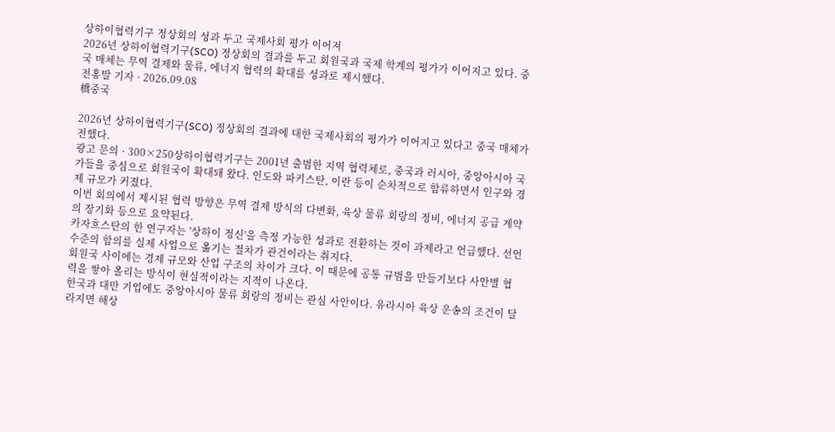상하이협력기구 정상회의 성과 두고 국제사회 평가 이어져
2026년 상하이협력기구(SCO) 정상회의 결과를 두고 회원국과 국제 학계의 평가가 이어지고 있다. 중국 매체는 무역 결제와 물류, 에너지 협력의 확대를 성과로 제시했다.
전홍발 기자 · 2026.09.08
橋중국

2026년 상하이협력기구(SCO) 정상회의 결과에 대한 국제사회의 평가가 이어지고 있다고 중국 매체가 전했다.
광고 문의 · 300×250상하이협력기구는 2001년 출범한 지역 협력체로, 중국과 러시아, 중앙아시아 국가들을 중심으로 회원국이 확대돼 왔다. 인도와 파키스탄, 이란 등이 순차적으로 합류하면서 인구와 경제 규모가 커졌다.
이번 회의에서 제시된 협력 방향은 무역 결제 방식의 다변화, 육상 물류 회랑의 정비, 에너지 공급 계약의 장기화 등으로 요약된다.
카자흐스탄의 한 연구자는 '상하이 정신'을 측정 가능한 성과로 전환하는 것이 과제라고 언급했다. 선언 수준의 합의를 실제 사업으로 옮기는 절차가 관건이라는 취지다.
회원국 사이에는 경제 규모와 산업 구조의 차이가 크다. 이 때문에 공통 규범을 만들기보다 사안별 협력을 쌓아 올리는 방식이 현실적이라는 지적이 나온다.
한국과 대만 기업에도 중앙아시아 물류 회랑의 정비는 관심 사안이다. 유라시아 육상 운송의 조건이 달라지면 해상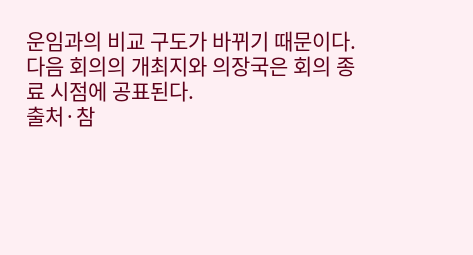운임과의 비교 구도가 바뀌기 때문이다.
다음 회의의 개최지와 의장국은 회의 종료 시점에 공표된다.
출처·참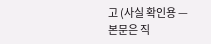고 (사실 확인용 — 본문은 직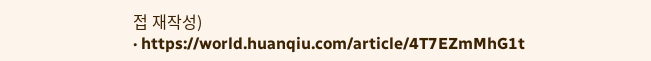접 재작성)
· https://world.huanqiu.com/article/4T7EZmMhG1t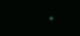·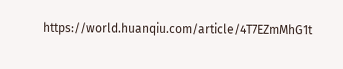https://world.huanqiu.com/article/4T7EZmMhG1t